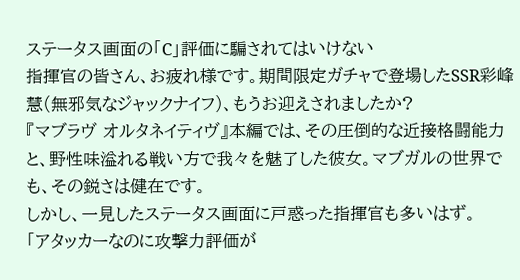ステータス画面の「C」評価に騙されてはいけない
指揮官の皆さん、お疲れ様です。期間限定ガチャで登場したSSR彩峰慧(無邪気なジャックナイフ)、もうお迎えされましたか?
『マブラヴ オルタネイティヴ』本編では、その圧倒的な近接格闘能力と、野性味溢れる戦い方で我々を魅了した彼女。マブガルの世界でも、その鋭さは健在です。
しかし、一見したステータス画面に戸惑った指揮官も多いはず。
「アタッカーなのに攻撃力評価が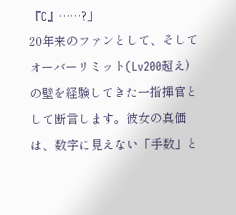『C』……?」
20年来のファンとして、そしてオーバーリミット(Lv200超え)の壁を経験してきた一指揮官として断言します。彼女の真価は、数字に見えない「手数」と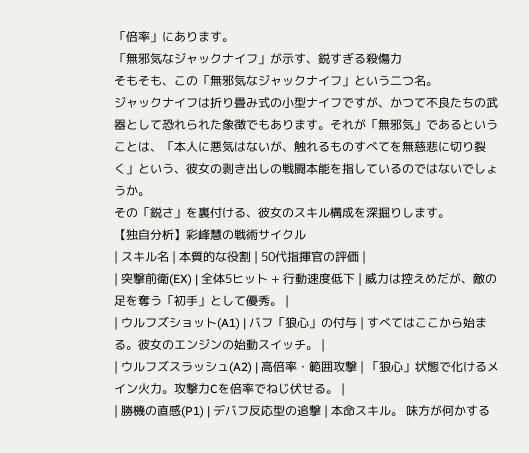「倍率」にあります。
「無邪気なジャックナイフ」が示す、鋭すぎる殺傷力
そもそも、この「無邪気なジャックナイフ」という二つ名。
ジャックナイフは折り畳み式の小型ナイフですが、かつて不良たちの武器として恐れられた象徴でもあります。それが「無邪気」であるということは、「本人に悪気はないが、触れるものすべてを無慈悲に切り裂く」という、彼女の剥き出しの戦闘本能を指しているのではないでしょうか。
その「鋭さ」を裏付ける、彼女のスキル構成を深掘りします。
【独自分析】彩峰慧の戦術サイクル
| スキル名 | 本質的な役割 | 50代指揮官の評価 |
| 突撃前衛(EX) | 全体5ヒット + 行動速度低下 | 威力は控えめだが、敵の足を奪う「初手」として優秀。 |
| ウルフズショット(A1) | バフ「狼心」の付与 | すべてはここから始まる。彼女のエンジンの始動スイッチ。 |
| ウルフズスラッシュ(A2) | 高倍率・範囲攻撃 | 「狼心」状態で化けるメイン火力。攻撃力Cを倍率でねじ伏せる。 |
| 勝機の直感(P1) | デバフ反応型の追撃 | 本命スキル。 味方が何かする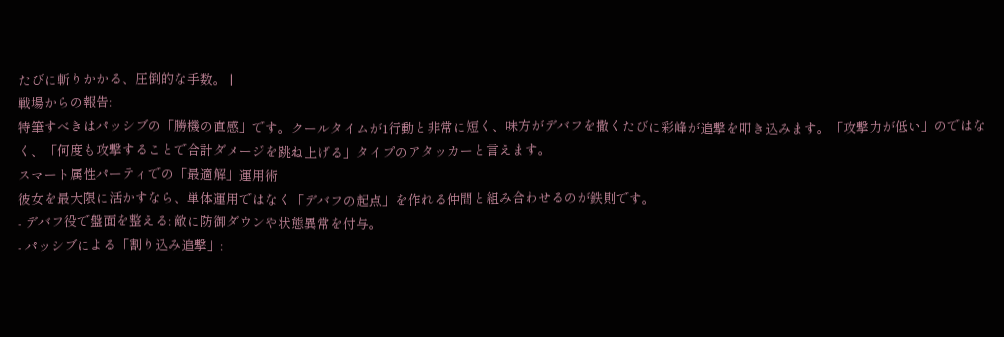たびに斬りかかる、圧倒的な手数。 |
戦場からの報告:
特筆すべきはパッシブの「勝機の直感」です。クールタイムが1行動と非常に短く、味方がデバフを撒くたびに彩峰が追撃を叩き込みます。「攻撃力が低い」のではなく、「何度も攻撃することで合計ダメージを跳ね上げる」タイプのアタッカーと言えます。
スマート属性パーティでの「最適解」運用術
彼女を最大限に活かすなら、単体運用ではなく「デバフの起点」を作れる仲間と組み合わせるのが鉄則です。
- デバフ役で盤面を整える: 敵に防御ダウンや状態異常を付与。
- パッシブによる「割り込み追撃」: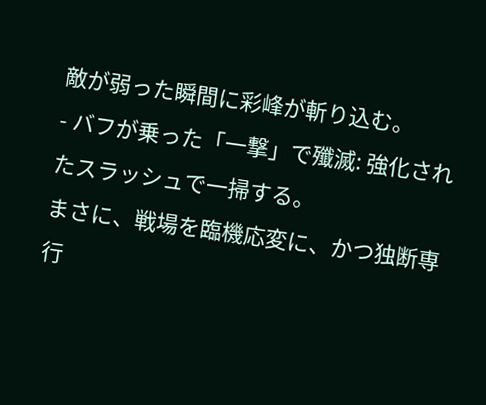敵が弱った瞬間に彩峰が斬り込む。
- バフが乗った「一撃」で殲滅: 強化されたスラッシュで一掃する。
まさに、戦場を臨機応変に、かつ独断専行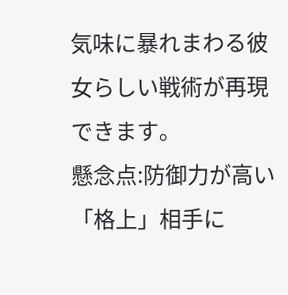気味に暴れまわる彼女らしい戦術が再現できます。
懸念点:防御力が高い「格上」相手に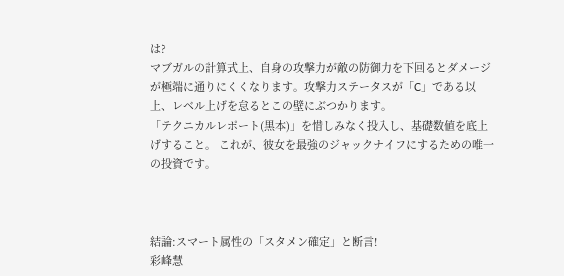は?
マブガルの計算式上、自身の攻撃力が敵の防御力を下回るとダメージが極端に通りにくくなります。攻撃力ステータスが「C」である以上、レベル上げを怠るとこの壁にぶつかります。
「テクニカルレポート(黒本)」を惜しみなく投入し、基礎数値を底上げすること。 これが、彼女を最強のジャックナイフにするための唯一の投資です。



結論:スマート属性の「スタメン確定」と断言!
彩峰慧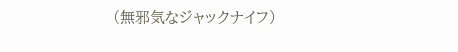(無邪気なジャックナイフ)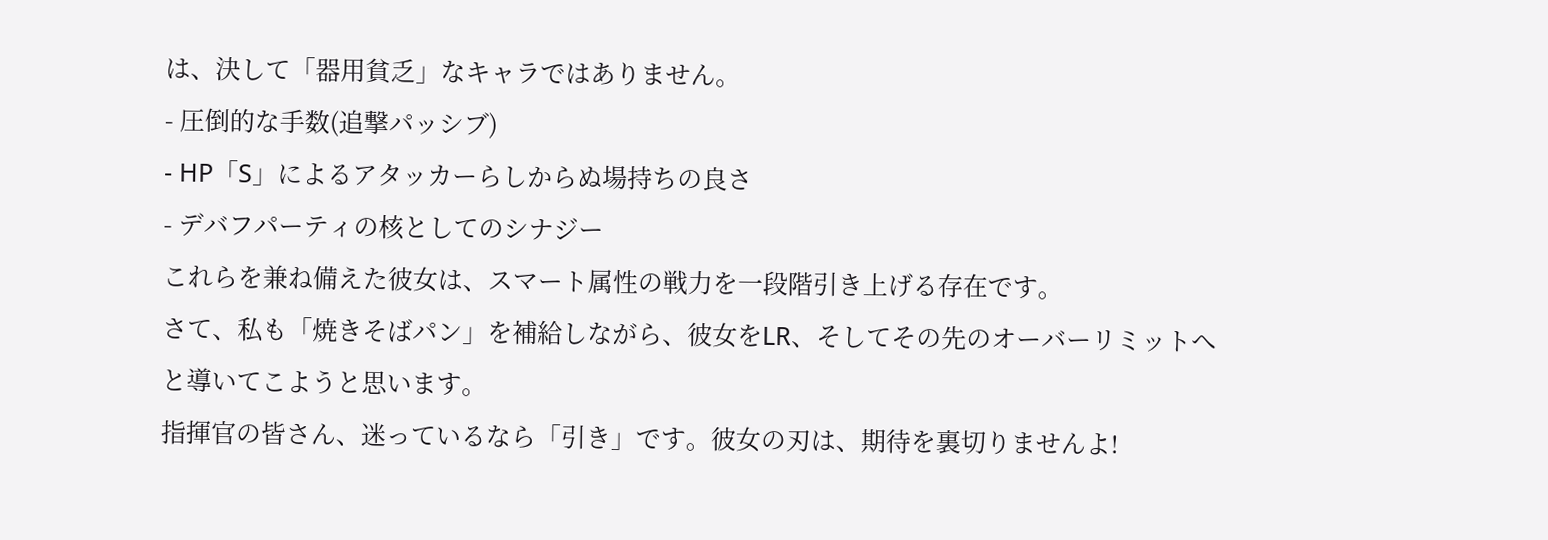は、決して「器用貧乏」なキャラではありません。
- 圧倒的な手数(追撃パッシブ)
- HP「S」によるアタッカーらしからぬ場持ちの良さ
- デバフパーティの核としてのシナジー
これらを兼ね備えた彼女は、スマート属性の戦力を一段階引き上げる存在です。
さて、私も「焼きそばパン」を補給しながら、彼女をLR、そしてその先のオーバーリミットへと導いてこようと思います。
指揮官の皆さん、迷っているなら「引き」です。彼女の刃は、期待を裏切りませんよ!